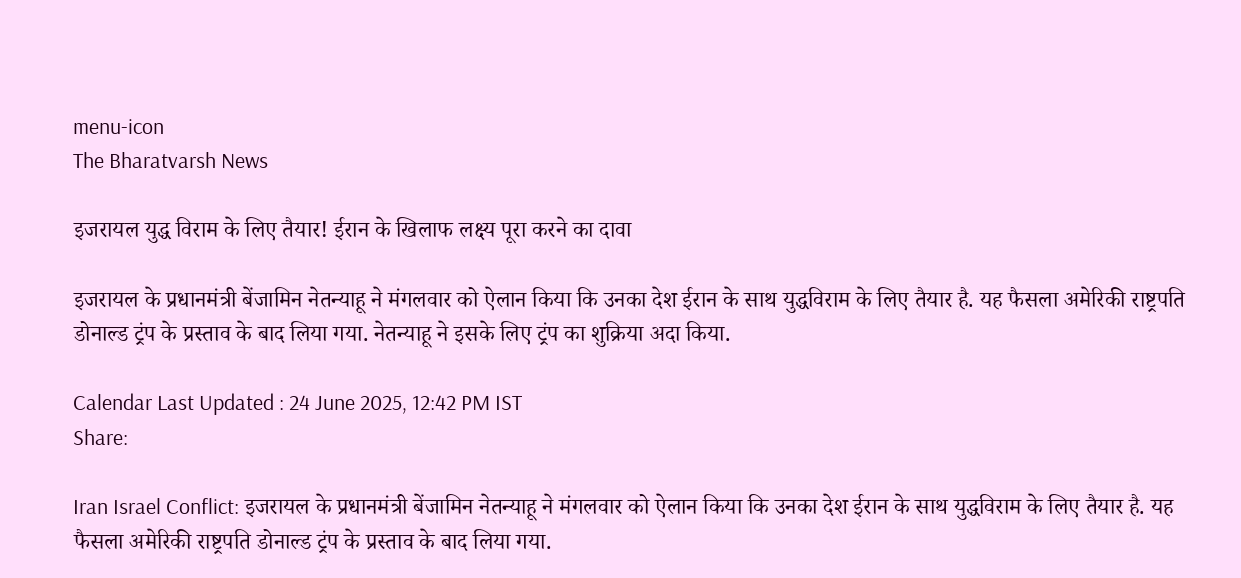menu-icon
The Bharatvarsh News

इजरायल युद्ध विराम के लिए तैयार! ईरान के खिलाफ लक्ष्य पूरा करने का दावा

इजरायल के प्रधानमंत्री बेंजामिन नेतन्याहू ने मंगलवार को ऐलान किया कि उनका देश ईरान के साथ युद्धविराम के लिए तैयार है. यह फैसला अमेरिकी राष्ट्रपति डोनाल्ड ट्रंप के प्रस्ताव के बाद लिया गया. नेतन्याहू ने इसके लिए ट्रंप का शुक्रिया अदा किया.

Calendar Last Updated : 24 June 2025, 12:42 PM IST
Share:

Iran Israel Conflict: इजरायल के प्रधानमंत्री बेंजामिन नेतन्याहू ने मंगलवार को ऐलान किया कि उनका देश ईरान के साथ युद्धविराम के लिए तैयार है. यह फैसला अमेरिकी राष्ट्रपति डोनाल्ड ट्रंप के प्रस्ताव के बाद लिया गया.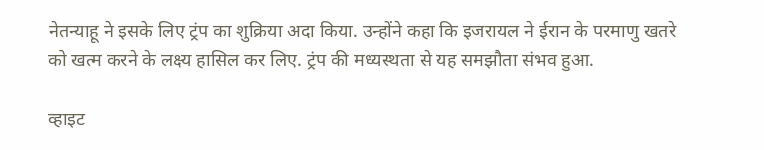नेतन्याहू ने इसके लिए ट्रंप का शुक्रिया अदा किया. उन्होंने कहा कि इजरायल ने ईरान के परमाणु खतरे को खत्म करने के लक्ष्य हासिल कर लिए. ट्रंप की मध्यस्थता से यह समझौता संभव हुआ.

व्हाइट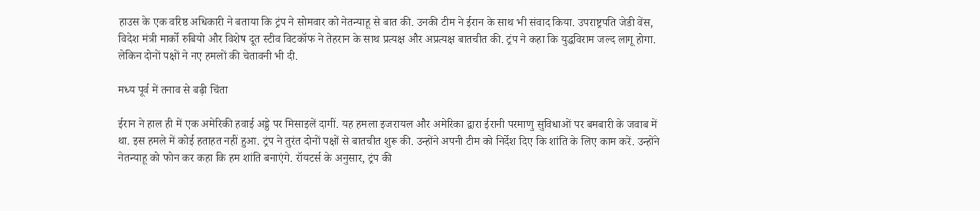हाउस के एक वरिष्ठ अधिकारी ने बताया कि ट्रंप ने सोमवार को नेतन्याहू से बात की. उनकी टीम ने ईरान के साथ भी संवाद किया. उपराष्ट्रपति जेडी वेंस, विदेश मंत्री मार्को रुबियो और विशेष दूत स्टीव विटकॉफ ने तेहरान के साथ प्रत्यक्ष और अप्रत्यक्ष बातचीत की. ट्रंप ने कहा कि युद्धविराम जल्द लागू होगा. लेकिन दोनों पक्षों ने नए हमलों की चेतावनी भी दी.

मध्य पूर्व में तनाव से बढ़ी चिंता

ईरान ने हाल ही में एक अमेरिकी हवाई अड्डे पर मिसाइलें दागीं. यह हमला इजरायल और अमेरिका द्वारा ईरानी परमाणु सुविधाओं पर बमबारी के जवाब में था. इस हमले में कोई हताहत नहीं हुआ. ट्रंप ने तुरंत दोनों पक्षों से बातचीत शुरू की. उन्होंने अपनी टीम को निर्देश दिए कि शांति के लिए काम करें. उन्होंने नेतन्याहू को फोन कर कहा कि हम शांति बनाएंगे. रॉयटर्स के अनुसार, ट्रंप की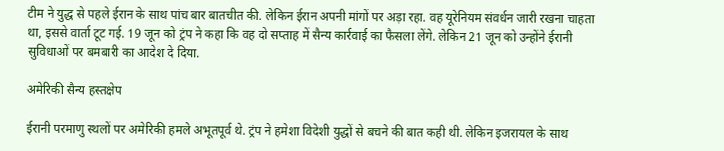टीम ने युद्ध से पहले ईरान के साथ पांच बार बातचीत की. लेकिन ईरान अपनी मांगों पर अड़ा रहा. वह यूरेनियम संवर्धन जारी रखना चाहता था, इससे वार्ता टूट गई. 19 जून को ट्रंप ने कहा कि वह दो सप्ताह में सैन्य कार्रवाई का फैसला लेंगे. लेकिन 21 जून को उन्होंने ईरानी सुविधाओं पर बमबारी का आदेश दे दिया.

अमेरिकी सैन्य हस्तक्षेप

ईरानी परमाणु स्थलों पर अमेरिकी हमले अभूतपूर्व थे. ट्रंप ने हमेशा विदेशी युद्धों से बचने की बात कही थी. लेकिन इजरायल के साथ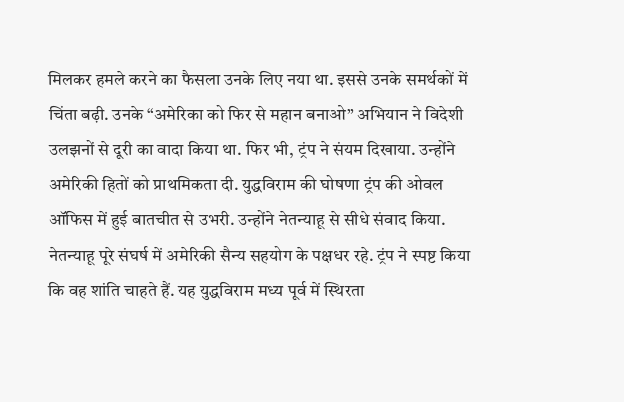मिलकर हमले करने का फैसला उनके लिए नया था. इससे उनके समर्थकों में चिंता बढ़ी. उनके “अमेरिका को फिर से महान बनाओ” अभियान ने विदेशी उलझनों से दूरी का वादा किया था. फिर भी, ट्रंप ने संयम दिखाया. उन्होंने अमेरिकी हितों को प्राथमिकता दी. युद्धविराम की घोषणा ट्रंप की ओवल ऑफिस में हुई बातचीत से उभरी. उन्होंने नेतन्याहू से सीधे संवाद किया. नेतन्याहू पूरे संघर्ष में अमेरिकी सैन्य सहयोग के पक्षधर रहे. ट्रंप ने स्पष्ट किया कि वह शांति चाहते हैं. यह युद्धविराम मध्य पूर्व में स्थिरता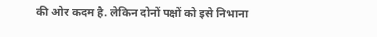की ओर कदम है. लेकिन दोनों पक्षों को इसे निभाना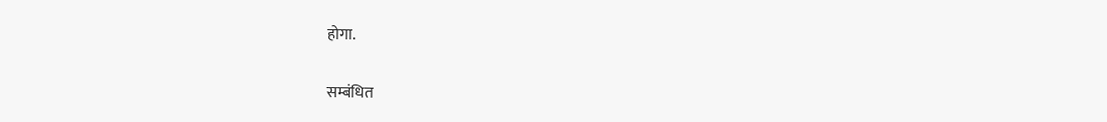होगा.

सम्बंधित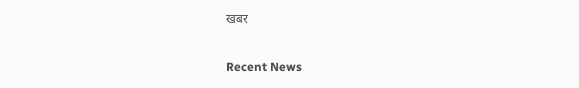खबर

Recent News